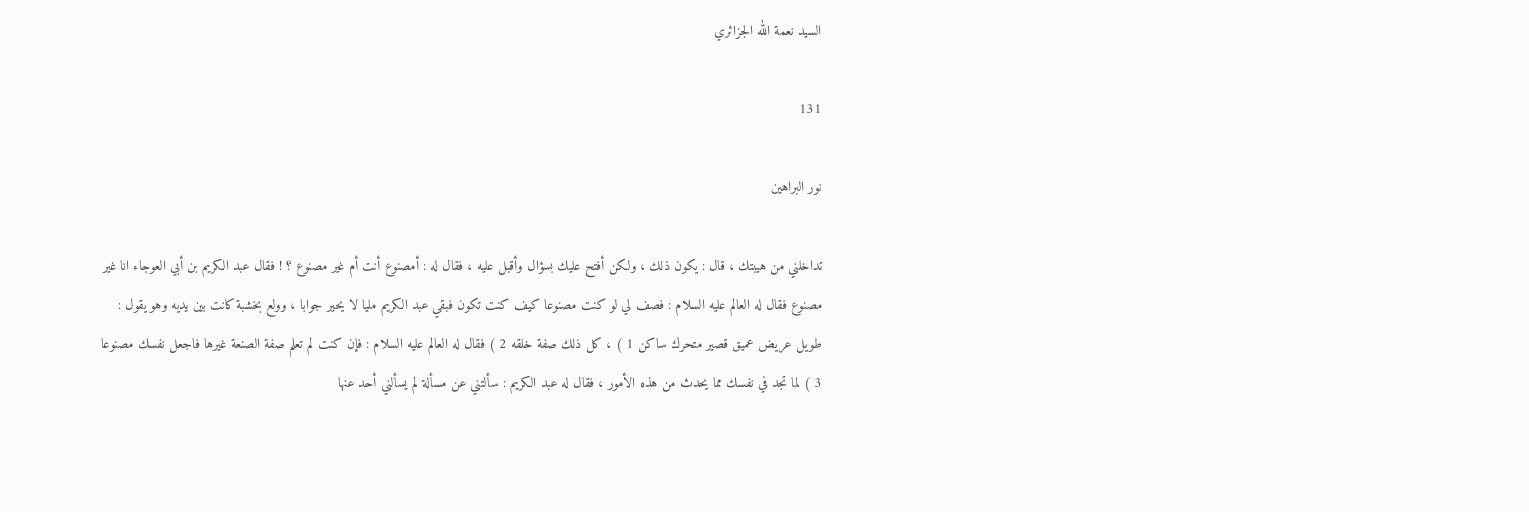السيد نعمة الله الجزائري

131

نور البراهين

تداخلني من هيبتك ، قال : يكون ذلك ، ولكن أفتح عليك بسؤال وأقبل عليه ، فقال له : أمصنوع أنت أم غير مصنوع ؟ ! فقال عبد الكريم بن أبي العوجاء انا غير مصنوع فقال له العالم عليه السلام : فصف لي لو كنت مصنوعا كيف كنت تكون فبقي عبد الكريم مليا لا يحير جوابا ، وولع بخشبة كانت بين يديه وهو يقول : طويل عريض عميق قصير متحرك ساكن 1 ) ، كل ذلك صفة خلقه 2 ) فقال له العالم عليه السلام : فإن كنت لم تعلم صفة الصنعة غيرها فاجعل نفسك مصنوعا 3 ) لما تجد في نفسك مما يحدث من هذه الأمور ، فقال له عبد الكريم : سألتني عن مسألة لم يسألني أحد عنها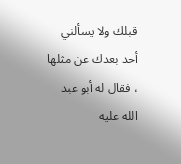قبلك ولا يسألني أحد بعدك عن مثلها ، فقال له أبو عبد الله عليه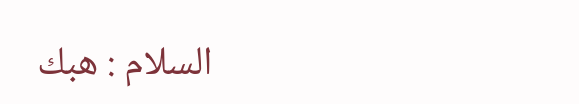السلام : هبك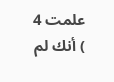علمت 4 ) أنك لم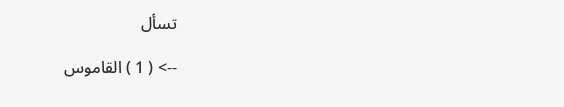تسأل

--> ( 1 ) القاموس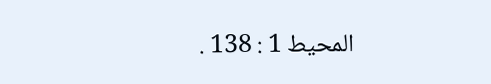المحيط 1 : 138 .